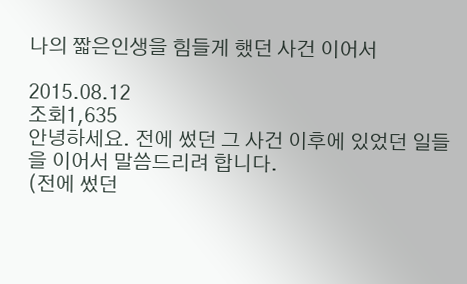나의 짧은인생을 힘들게 했던 사건 이어서

2015.08.12
조회1,635
안녕하세요. 전에 썼던 그 사건 이후에 있었던 일들을 이어서 말씀드리려 합니다.
(전에 썼던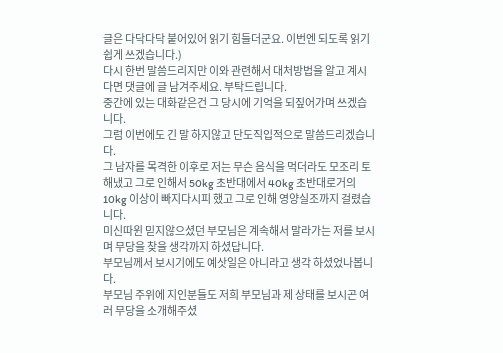글은 다닥다닥 붙어있어 읽기 힘들더군요. 이번엔 되도록 읽기 쉽게 쓰겠습니다.)
다시 한번 말씀드리지만 이와 관련해서 대처방법을 알고 계시다면 댓글에 글 남겨주세요. 부탁드립니다.
중간에 있는 대화같은건 그 당시에 기억을 되짚어가며 쓰겠습니다.
그럼 이번에도 긴 말 하지않고 단도직입적으로 말씀드리겠습니다.
그 남자를 목격한 이후로 저는 무슨 음식을 먹더라도 모조리 토해냈고 그로 인해서 50kg 초반대에서 40kg 초반대로거의 10kg 이상이 빠지다시피 했고 그로 인해 영양실조까지 걸렸습니다.
미신따윈 믿지않으셨던 부모님은 계속해서 말라가는 저를 보시며 무당을 찾을 생각까지 하셨답니다.
부모님께서 보시기에도 예삿일은 아니라고 생각 하셨었나봅니다.
부모님 주위에 지인분들도 저희 부모님과 제 상태를 보시곤 여러 무당을 소개해주셨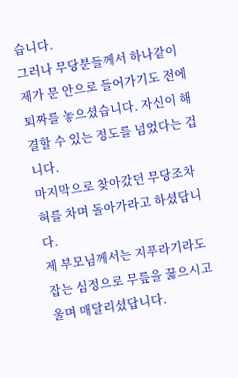습니다.
그러나 무당분들께서 하나같이 제가 문 안으로 들어가기도 전에 퇴짜를 놓으셨습니다. 자신이 해결할 수 있는 정도를 넘었다는 겁니다.
마지막으로 찾아갔던 무당조차 혀를 차며 돌아가라고 하셨답니다.
제 부모님께서는 지푸라기라도 잡는 심정으로 무릎을 꿇으시고 울며 매달리셨답니다.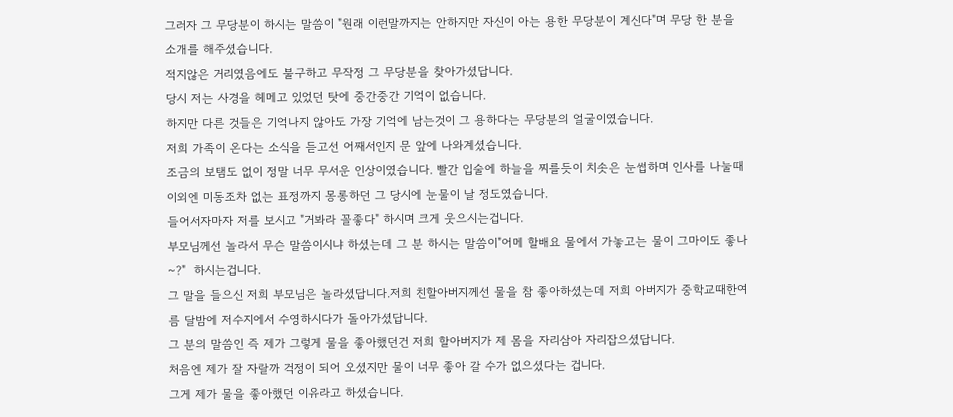그러자 그 무당분이 하시는 말씀이 "원래 이런말까지는 안하지만 자신이 아는 용한 무당분이 계신다"며 무당 한 분을 소개를 해주셨습니다.
적지않은 거리였음에도 불구하고 무작정 그 무당분을 찾아가셨답니다.
당시 저는 사경을 헤메고 있었던 탓에 중간중간 기억이 없습니다.
하지만 다른 것들은 기억나지 않아도 가장 기억에 남는것이 그 용하다는 무당분의 얼굴이였습니다.
저희 가족이 온다는 소식을 듣고선 어째서인지 문 앞에 나와계셨습니다.
조금의 보탬도 없이 정말 너무 무서운 인상이였습니다. 빨간 입술에 하늘을 찌를듯이 치솟은 눈썹하며 인사를 나눌때 이외엔 미동조차 없는 표정까지 몽롱하던 그 당시에 눈물이 날 정도였습니다.
들어서자마자 저를 보시고 "거봐라 꼴좋다" 하시며 크게 웃으시는겁니다.
부모님께선 놀라서 무슨 말씀이시냐 하셨는데 그 분 하시는 말씀이"어메 할배요 물에서 가놓고는 물이 그마이도 좋나~?"  하시는겁니다.
그 말을 들으신 저희 부모님은 놀라셨답니다.저희 친할아버지께선 물을 참 좋아하셨는데 저희 아버지가 중학교때한여름 달밤에 저수지에서 수영하시다가 돌아가셨답니다.
그 분의 말씀인 즉 제가 그렇게 물을 좋아했던건 저희 할아버지가 제 몸을 자리삼아 자리잡으셨답니다.
처음엔 제가 잘 자랄까 걱정이 되어 오셨지만 물이 너무 좋아 갈 수가 없으셨다는 겁니다.
그게 제가 물을 좋아했던 이유라고 하셨습니다.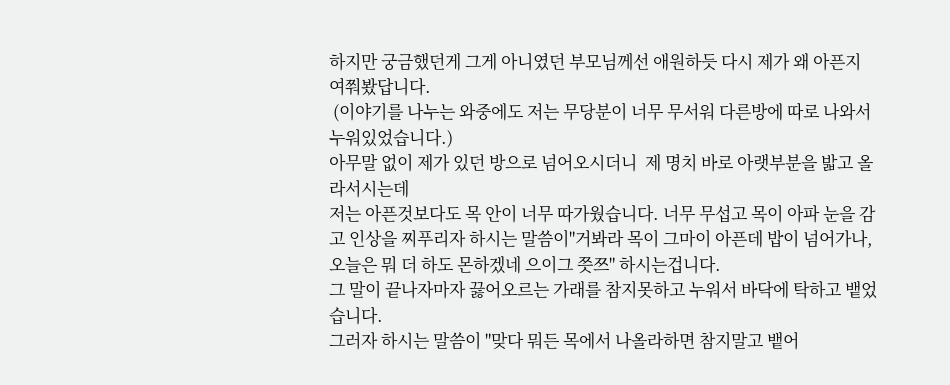하지만 궁금했던게 그게 아니였던 부모님께선 애원하듯 다시 제가 왜 아픈지 여쭤봤답니다.
 (이야기를 나누는 와중에도 저는 무당분이 너무 무서워 다른방에 따로 나와서 누워있었습니다.)
아무말 없이 제가 있던 방으로 넘어오시더니  제 명치 바로 아랫부분을 밟고 올라서시는데
저는 아픈것보다도 목 안이 너무 따가웠습니다. 너무 무섭고 목이 아파 눈을 감고 인상을 찌푸리자 하시는 말씀이"거봐라 목이 그마이 아픈데 밥이 넘어가나, 오늘은 뭐 더 하도 몬하겠네 으이그 쯧쯔" 하시는겁니다.
그 말이 끝나자마자 끓어오르는 가래를 참지못하고 누워서 바닥에 탁하고 뱉었습니다.
그러자 하시는 말씀이 "맞다 뭐든 목에서 나올라하면 참지말고 뱉어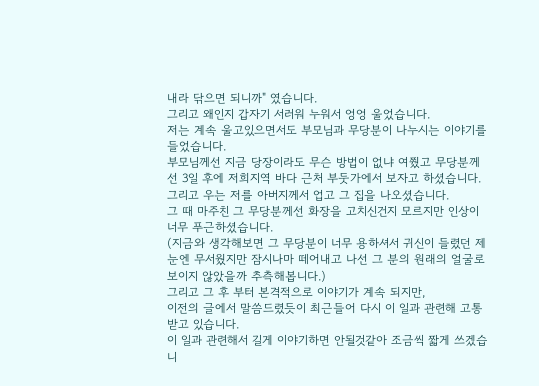내라 닦으면 되니까" 였습니다.
그리고 왜인지 갑자기 서러워 누워서 엉엉 울었습니다.
저는 계속 울고있으면서도 부모님과 무당분이 나누시는 이야기를 들었습니다.
부모님께선 지금 당장이라도 무슨 방법이 없냐 여쭸고 무당분께선 3일 후에 저희지역 바다 근처 부둣가에서 보자고 하셨습니다.
그리고 우는 저를 아버지께서 업고 그 집을 나오셨습니다.
그 때 마주친 그 무당분께선 화장을 고치신건지 모르지만 인상이 너무 푸근하셨습니다.
(지금와 생각해보면 그 무당분이 너무 용하셔서 귀신이 들렸던 제 눈엔 무서웠지만 잠시나마 떼어내고 나선 그 분의 원래의 얼굴로 보이지 않았을까 추측해봅니다.)
그리고 그 후 부터 본격적으로 이야기가 계속 되지만,
이전의 글에서 말씀드렸듯이 최근들어 다시 이 일과 관련해 고통받고 있습니다.
이 일과 관련해서 길게 이야기하면 안될것같아 조금씩 짧게 쓰겠습니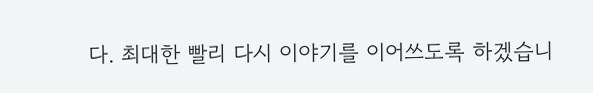다. 최대한 빨리 다시 이야기를 이어쓰도록 하겠습니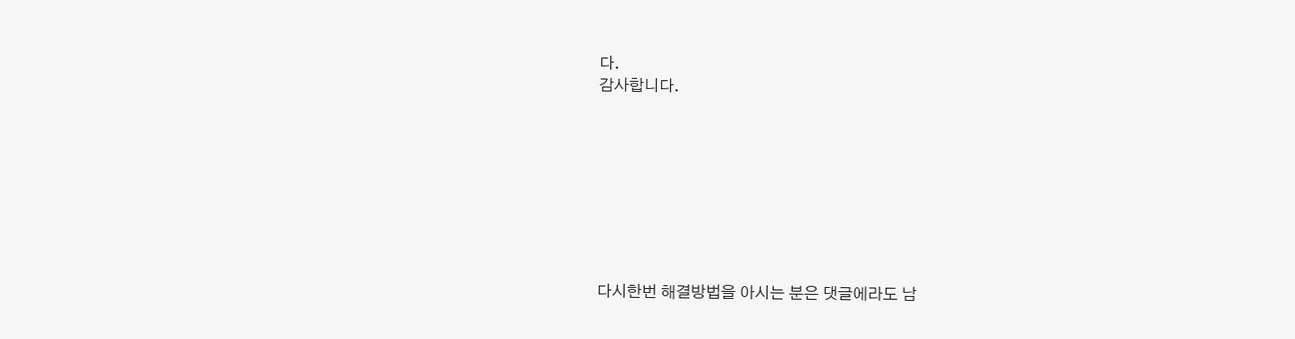다.
감사합니다.








다시한번 해결방법을 아시는 분은 댓글에라도 남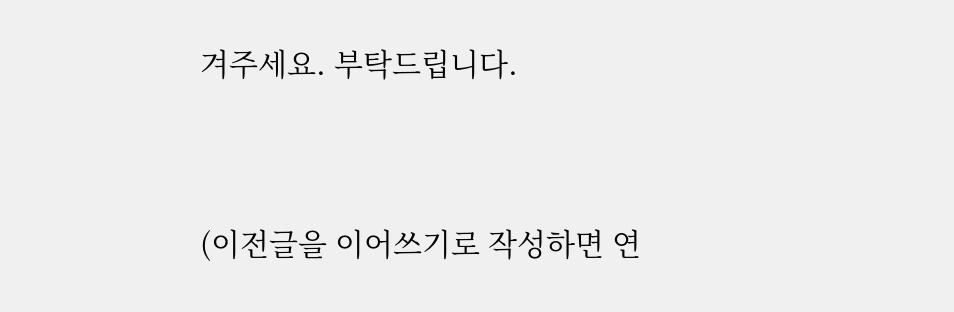겨주세요. 부탁드립니다.




(이전글을 이어쓰기로 작성하면 연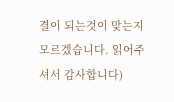결이 되는것이 맞는지 모르겠습니다. 읽어주셔서 감사합니다)